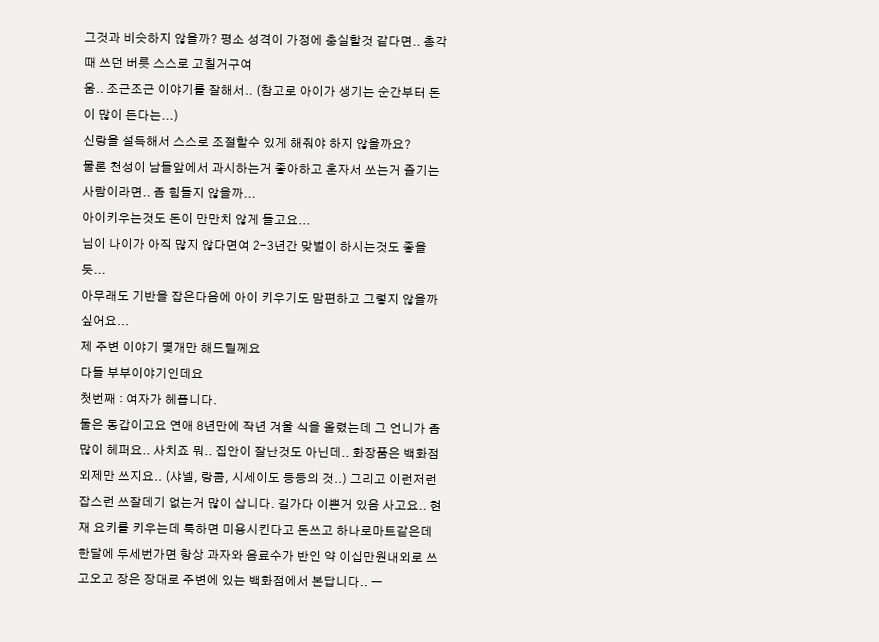그것과 비슷하지 않을까? 평소 성격이 가정에 충실할것 같다면.. 총각때 쓰던 버릇 스스로 고칠거구여
움.. 조근조근 이야기를 잘해서.. (참고로 아이가 생기는 순간부터 돈이 많이 든다는...)
신랑을 설득해서 스스로 조절할수 있게 해줘야 하지 않을까요?
물론 천성이 남들앞에서 과시하는거 좋아하고 혼자서 쏘는거 즐기는 사람이라면.. 좀 힘들지 않을까...
아이키우는것도 돈이 만만치 않게 들고요...
님이 나이가 아직 많지 않다면여 2-3년간 맞벌이 하시는것도 좋을듯...
아무래도 기반을 잡은다음에 아이 키우기도 맘편하고 그렇지 않을까 싶어요...
제 주변 이야기 몇개만 해드릴께요
다들 부부이야기인데요
첫번째 : 여자가 헤픕니다.
둘은 동갑이고요 연애 8년만에 작년 겨울 식을 올렸는데 그 언니가 좀 많이 헤퍼요.. 사치죠 뭐.. 집안이 잘난것도 아닌데.. 화장품은 백화점 외제만 쓰지요.. (샤넬, 랑콤, 시세이도 등등의 것..) 그리고 이런저런 잡스런 쓰잘데기 없는거 많이 삽니다. 길가다 이쁜거 있음 사고요.. 현재 요키를 키우는데 툭하면 미용시킨다고 돈쓰고 하나로마트같은데 한달에 두세번가면 항상 과자와 음료수가 반인 약 이십만원내외로 쓰고오고 장은 장대로 주변에 있는 백화점에서 본답니다.. ㅡ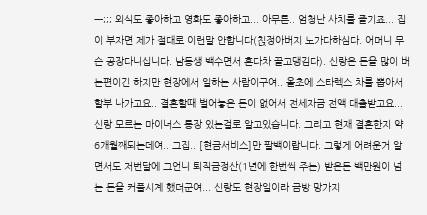ㅡ;;; 외식도 좋아하고 영화도 좋아하고... 아무튼.. 엄청난 사치를 즐기죠... 집이 부자면 제가 절대로 이런말 안합니다(칝정아버지 노가다하심다. 어머니 무슨 공장다니십니다. 남동생 백수면서 혼다차 끌고댕김다). 신랑은 돈을 많이 버는편이긴 하지만 현장에서 일하는 사람이구여.. 올초에 스타렉스 차를 뽑아서 할부 나가고요.. 결혼할때 벌어놓은 돈이 없어서 전세자금 전액 대출받고요... 신랑 모르는 마이너스 통장 있는걸로 알고있습니다. 그리고 현재 결혼한지 약 6개월째되는데여.. 그집.. [현금서비스]만 팔백이랍니다. 그렇게 어려운거 알면서도 저번달에 그언니 퇴직금정산(1년에 한번씩 주는) 받은돈 백만원이 넘는 돈을 커플시계 했더군여... 신랑도 현장일이라 금방 망가지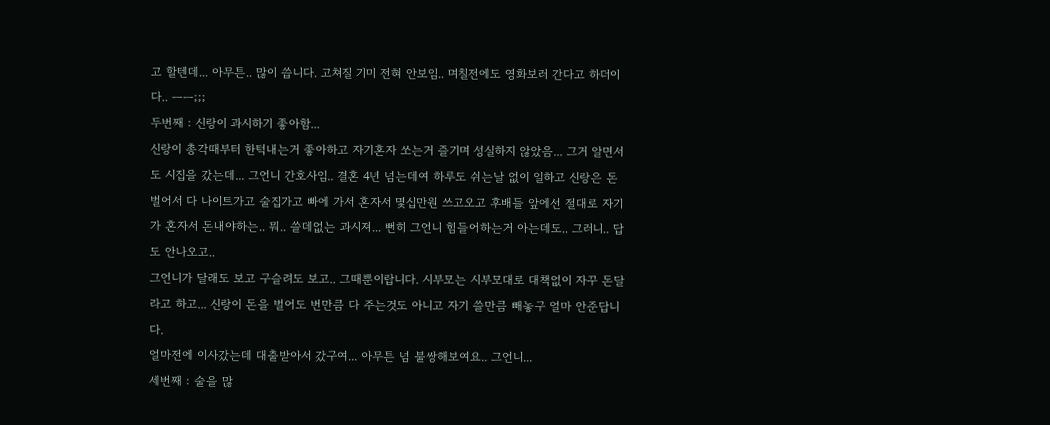고 할텐데... 아무튼.. 많이 씁니다. 고쳐질 기미 전혀 안보임.. 며칠전에도 영화보러 간다고 하더이다.. ㅡㅡ;;;
두번째 : 신랑이 과시하기 좋아함...
신랑이 총각때부터 한턱내는거 좋아하고 자기혼자 쏘는거 즐기며 성실하지 않았음... 그거 알면서도 시집을 갔는데... 그언니 간호사임.. 결혼 4년 넘는데여 하루도 쉬는날 없이 일하고 신랑은 돈벌어서 다 나이트가고 술집가고 빠에 가서 혼자서 몇십만원 쓰고오고 후배들 앞에선 절대로 자기가 혼자서 돈내야하는.. 뭐.. 쓸데없는 과시져... 뻔히 그언니 힘들어하는거 아는데도.. 그러니.. 답도 안나오고..
그언니가 달래도 보고 구슬려도 보고.. 그때뿐이랍니다. 시부모는 시부모대로 대책없이 자꾸 돈달라고 하고... 신랑이 돈을 벌어도 번만큼 다 주는것도 아니고 자기 쓸만큼 빼놓구 얼마 안준답니다.
얼마전에 이사갔는데 대출받아서 갔구여... 아무튼 넘 불쌍해보여요.. 그언니...
세번째 : 술을 많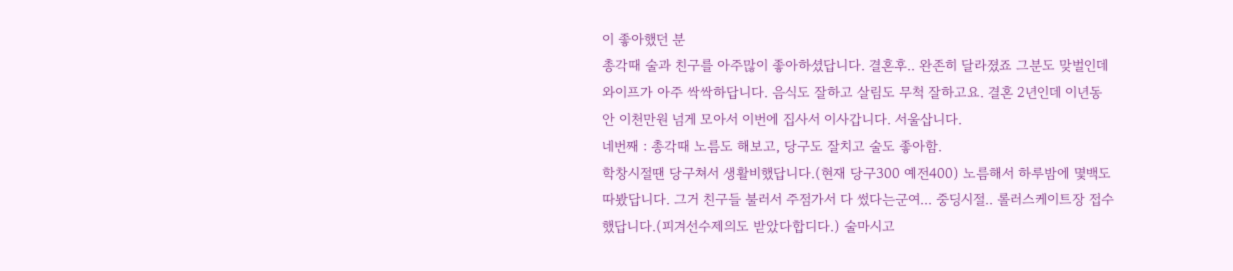이 좋아했던 분
총각때 술과 친구를 아주많이 좋아하셨답니다. 결혼후.. 완존히 달라졌죠 그분도 맞벌인데 와이프가 아주 싹싹하답니다. 음식도 잘하고 살림도 무척 잘하고요. 결혼 2년인데 이년동안 이천만원 넘게 모아서 이번에 집사서 이사갑니다. 서울삽니다.
네번째 : 총각때 노름도 해보고, 당구도 잘치고 술도 좋아함.
학창시절땐 당구쳐서 생활비했답니다.(현재 당구300 예전400) 노름해서 하루밤에 몇백도 따봤답니다. 그거 친구들 불러서 주점가서 다 썼다는군여... 중딩시절.. 롤러스케이트장 접수 했답니다.(피겨선수제의도 받았다합디다.) 술마시고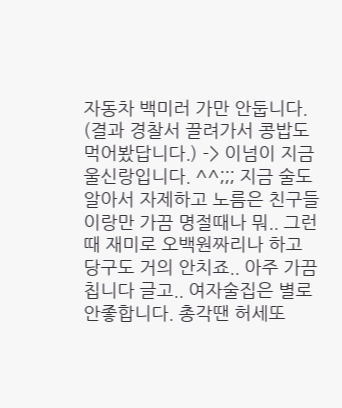자동차 백미러 가만 안둡니다. (결과 경찰서 끌려가서 콩밥도 먹어봤답니다.) -> 이넘이 지금 울신랑입니다. ^^;;; 지금 술도 알아서 자제하고 노름은 친구들이랑만 가끔 명절때나 뭐.. 그런때 재미로 오백원짜리나 하고 당구도 거의 안치죠.. 아주 가끔칩니다 글고.. 여자술집은 별로 안좋합니다. 총각땐 허세또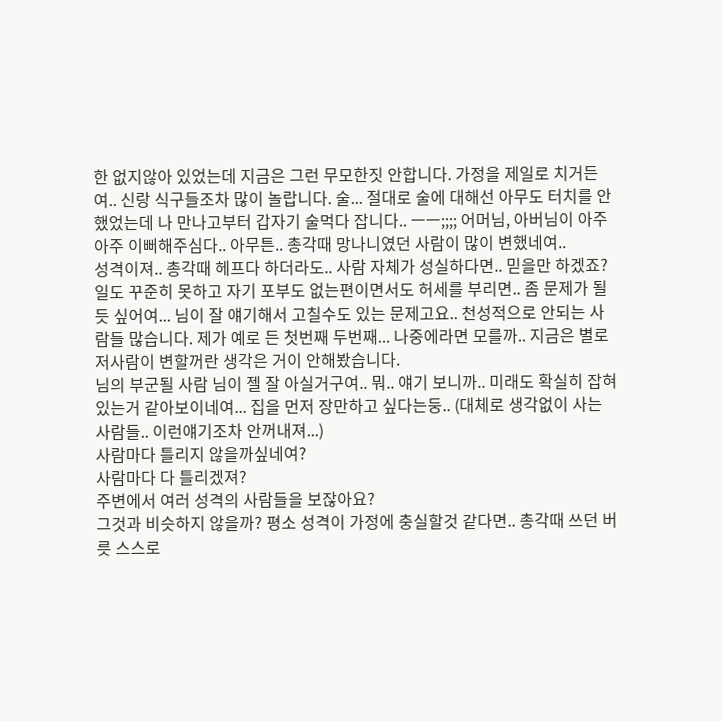한 없지않아 있었는데 지금은 그런 무모한짓 안합니다. 가정을 제일로 치거든여.. 신랑 식구들조차 많이 놀랍니다. 술... 절대로 술에 대해선 아무도 터치를 안했었는데 나 만나고부터 갑자기 술먹다 잡니다.. ㅡㅡ;;;; 어머님, 아버님이 아주아주 이뻐해주심다.. 아무튼.. 총각때 망나니였던 사람이 많이 변했네여..
성격이져.. 총각때 헤프다 하더라도.. 사람 자체가 성실하다면.. 믿을만 하겠죠? 일도 꾸준히 못하고 자기 포부도 없는편이면서도 허세를 부리면.. 좀 문제가 될듯 싶어여... 님이 잘 얘기해서 고칠수도 있는 문제고요.. 천성적으로 안되는 사람들 많습니다. 제가 예로 든 첫번째 두번째... 나중에라면 모를까.. 지금은 별로 저사람이 변할꺼란 생각은 거이 안해봤습니다.
님의 부군될 사람 님이 젤 잘 아실거구여.. 뭐.. 얘기 보니까.. 미래도 확실히 잡혀 있는거 같아보이네여... 집을 먼저 장만하고 싶다는둥.. (대체로 생각없이 사는 사람들.. 이런얘기조차 안꺼내져...)
사람마다 틀리지 않을까싶네여?
사람마다 다 틀리겠져?
주변에서 여러 성격의 사람들을 보잖아요?
그것과 비슷하지 않을까? 평소 성격이 가정에 충실할것 같다면.. 총각때 쓰던 버릇 스스로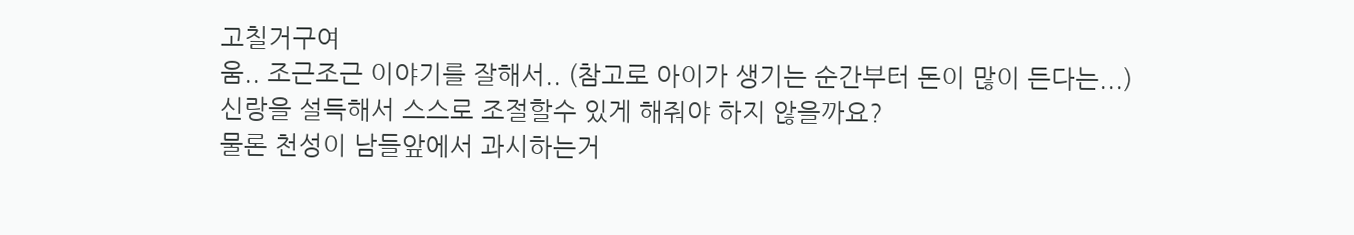고칠거구여
움.. 조근조근 이야기를 잘해서.. (참고로 아이가 생기는 순간부터 돈이 많이 든다는...)
신랑을 설득해서 스스로 조절할수 있게 해줘야 하지 않을까요?
물론 천성이 남들앞에서 과시하는거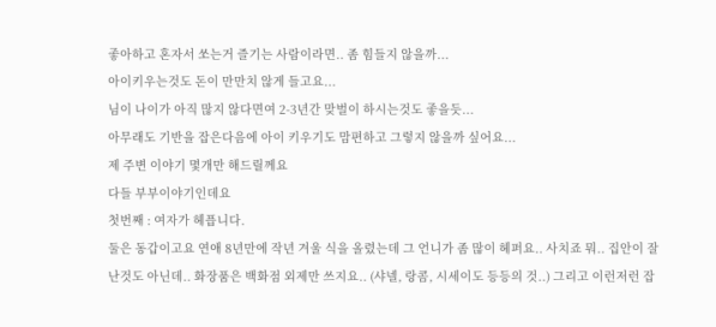좋아하고 혼자서 쏘는거 즐기는 사람이라면.. 좀 힘들지 않을까...
아이키우는것도 돈이 만만치 않게 들고요...
님이 나이가 아직 많지 않다면여 2-3년간 맞벌이 하시는것도 좋을듯...
아무래도 기반을 잡은다음에 아이 키우기도 맘편하고 그렇지 않을까 싶어요...
제 주변 이야기 몇개만 해드릴께요
다들 부부이야기인데요
첫번째 : 여자가 헤픕니다.
둘은 동갑이고요 연애 8년만에 작년 겨울 식을 올렸는데 그 언니가 좀 많이 헤퍼요.. 사치죠 뭐.. 집안이 잘난것도 아닌데.. 화장품은 백화점 외제만 쓰지요.. (샤넬, 랑콤, 시세이도 등등의 것..) 그리고 이런저런 잡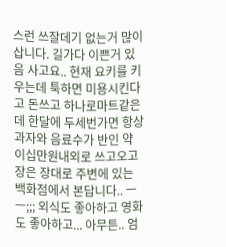스런 쓰잘데기 없는거 많이 삽니다. 길가다 이쁜거 있음 사고요.. 현재 요키를 키우는데 툭하면 미용시킨다고 돈쓰고 하나로마트같은데 한달에 두세번가면 항상 과자와 음료수가 반인 약 이십만원내외로 쓰고오고 장은 장대로 주변에 있는 백화점에서 본답니다.. ㅡㅡ;;; 외식도 좋아하고 영화도 좋아하고... 아무튼.. 엄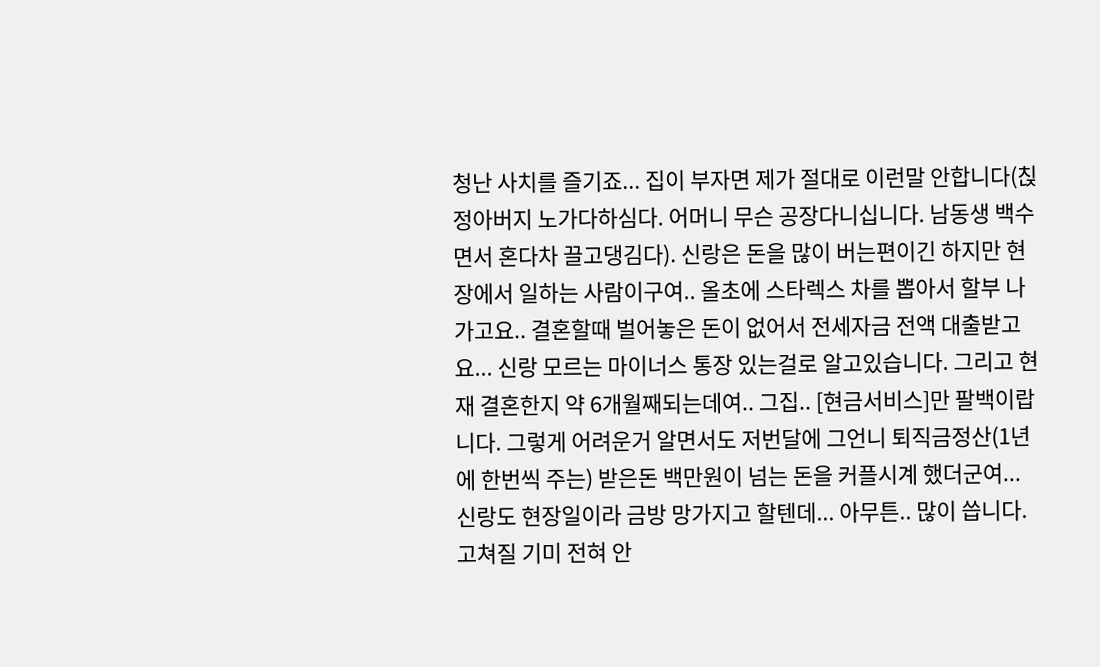청난 사치를 즐기죠... 집이 부자면 제가 절대로 이런말 안합니다(칝정아버지 노가다하심다. 어머니 무슨 공장다니십니다. 남동생 백수면서 혼다차 끌고댕김다). 신랑은 돈을 많이 버는편이긴 하지만 현장에서 일하는 사람이구여.. 올초에 스타렉스 차를 뽑아서 할부 나가고요.. 결혼할때 벌어놓은 돈이 없어서 전세자금 전액 대출받고요... 신랑 모르는 마이너스 통장 있는걸로 알고있습니다. 그리고 현재 결혼한지 약 6개월째되는데여.. 그집.. [현금서비스]만 팔백이랍니다. 그렇게 어려운거 알면서도 저번달에 그언니 퇴직금정산(1년에 한번씩 주는) 받은돈 백만원이 넘는 돈을 커플시계 했더군여... 신랑도 현장일이라 금방 망가지고 할텐데... 아무튼.. 많이 씁니다. 고쳐질 기미 전혀 안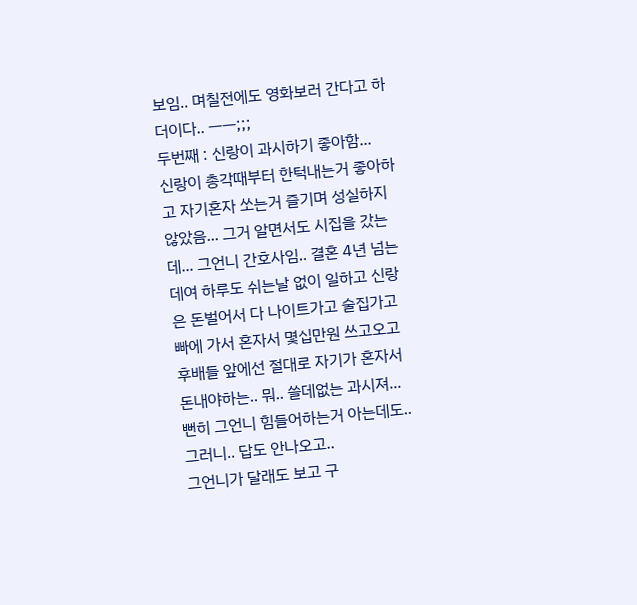보임.. 며칠전에도 영화보러 간다고 하더이다.. ㅡㅡ;;;
두번째 : 신랑이 과시하기 좋아함...
신랑이 총각때부터 한턱내는거 좋아하고 자기혼자 쏘는거 즐기며 성실하지 않았음... 그거 알면서도 시집을 갔는데... 그언니 간호사임.. 결혼 4년 넘는데여 하루도 쉬는날 없이 일하고 신랑은 돈벌어서 다 나이트가고 술집가고 빠에 가서 혼자서 몇십만원 쓰고오고 후배들 앞에선 절대로 자기가 혼자서 돈내야하는.. 뭐.. 쓸데없는 과시져... 뻔히 그언니 힘들어하는거 아는데도.. 그러니.. 답도 안나오고..
그언니가 달래도 보고 구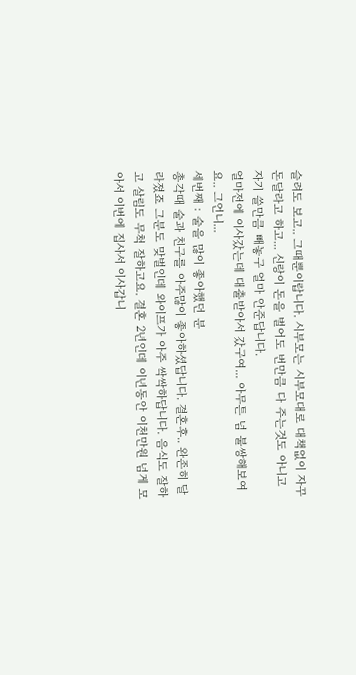슬려도 보고.. 그때뿐이랍니다. 시부모는 시부모대로 대책없이 자꾸 돈달라고 하고... 신랑이 돈을 벌어도 번만큼 다 주는것도 아니고 자기 쓸만큼 빼놓구 얼마 안준답니다.
얼마전에 이사갔는데 대출받아서 갔구여... 아무튼 넘 불쌍해보여요.. 그언니...
세번째 : 술을 많이 좋아했던 분
총각때 술과 친구를 아주많이 좋아하셨답니다. 결혼후.. 완존히 달라졌죠 그분도 맞벌인데 와이프가 아주 싹싹하답니다. 음식도 잘하고 살림도 무척 잘하고요. 결혼 2년인데 이년동안 이천만원 넘게 모아서 이번에 집사서 이사갑니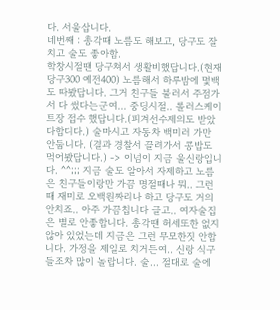다. 서울삽니다.
네번째 : 총각때 노름도 해보고, 당구도 잘치고 술도 좋아함.
학창시절땐 당구쳐서 생활비했답니다.(현재 당구300 예전400) 노름해서 하루밤에 몇백도 따봤답니다. 그거 친구들 불러서 주점가서 다 썼다는군여... 중딩시절.. 롤러스케이트장 접수 했답니다.(피겨선수제의도 받았다합디다.) 술마시고 자동차 백미러 가만 안둡니다. (결과 경찰서 끌려가서 콩밥도 먹어봤답니다.) -> 이넘이 지금 울신랑입니다. ^^;;; 지금 술도 알아서 자제하고 노름은 친구들이랑만 가끔 명절때나 뭐.. 그런때 재미로 오백원짜리나 하고 당구도 거의 안치죠.. 아주 가끔칩니다 글고.. 여자술집은 별로 안좋합니다. 총각땐 허세또한 없지않아 있었는데 지금은 그런 무모한짓 안합니다. 가정을 제일로 치거든여.. 신랑 식구들조차 많이 놀랍니다. 술... 절대로 술에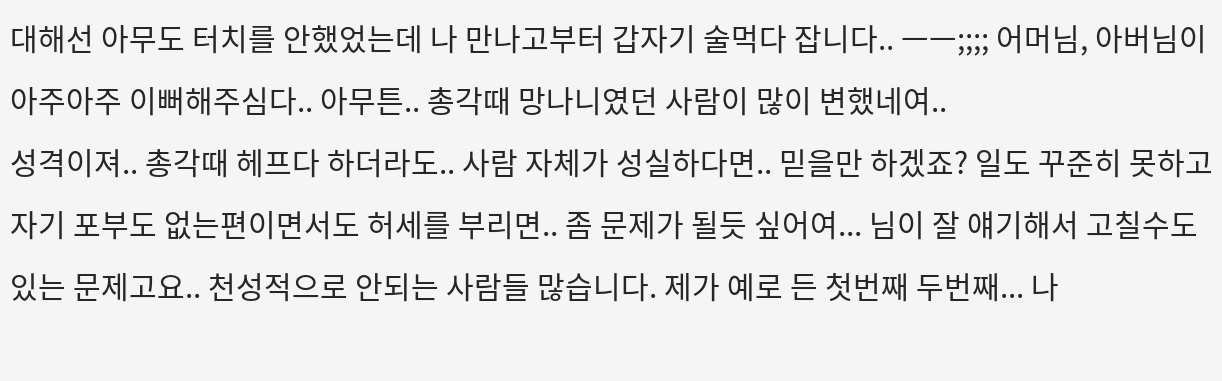대해선 아무도 터치를 안했었는데 나 만나고부터 갑자기 술먹다 잡니다.. ㅡㅡ;;;; 어머님, 아버님이 아주아주 이뻐해주심다.. 아무튼.. 총각때 망나니였던 사람이 많이 변했네여..
성격이져.. 총각때 헤프다 하더라도.. 사람 자체가 성실하다면.. 믿을만 하겠죠? 일도 꾸준히 못하고 자기 포부도 없는편이면서도 허세를 부리면.. 좀 문제가 될듯 싶어여... 님이 잘 얘기해서 고칠수도 있는 문제고요.. 천성적으로 안되는 사람들 많습니다. 제가 예로 든 첫번째 두번째... 나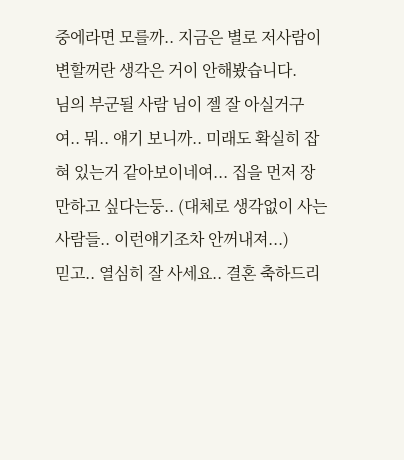중에라면 모를까.. 지금은 별로 저사람이 변할꺼란 생각은 거이 안해봤습니다.
님의 부군될 사람 님이 젤 잘 아실거구여.. 뭐.. 얘기 보니까.. 미래도 확실히 잡혀 있는거 같아보이네여... 집을 먼저 장만하고 싶다는둥.. (대체로 생각없이 사는 사람들.. 이런얘기조차 안꺼내져...)
믿고.. 열심히 잘 사세요.. 결혼 축하드리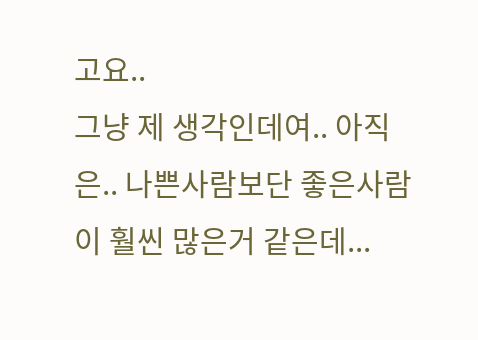고요..
그냥 제 생각인데여.. 아직은.. 나쁜사람보단 좋은사람이 훨씬 많은거 같은데...